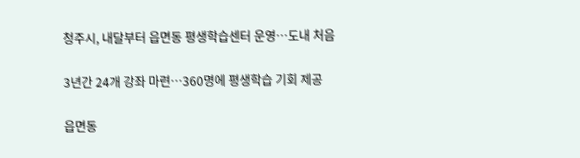청주시, 내달부터 읍면동 평생학습센터 운영…도내 처음

3년간 24개 강좌 마련…360명에 평생학습 기회 제공

읍면동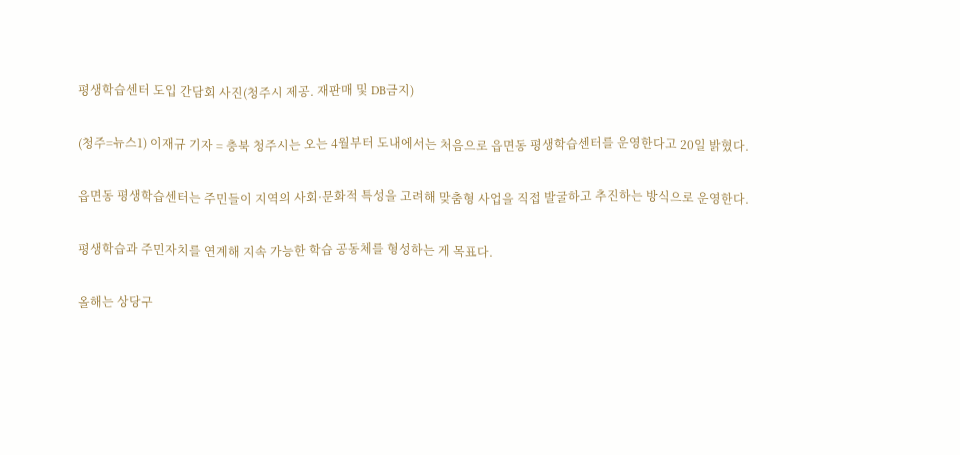평생학습센터 도입 간담회 사진(청주시 제공. 재판매 및 DB금지)

(청주=뉴스1) 이재규 기자 = 충북 청주시는 오는 4월부터 도내에서는 처음으로 읍면동 평생학습센터를 운영한다고 20일 밝혔다.

읍면동 평생학습센터는 주민들이 지역의 사회·문화적 특성을 고려해 맞춤형 사업을 직접 발굴하고 추진하는 방식으로 운영한다.

평생학습과 주민자치를 연계해 지속 가능한 학습 공동체를 형성하는 게 목표다.

올해는 상당구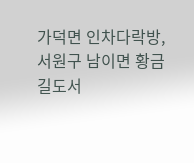가덕면 인차다락방, 서원구 남이면 황금길도서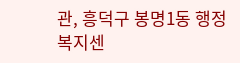관, 흥덕구 봉명1동 행정복지센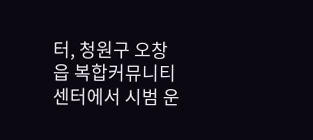터, 청원구 오창읍 복합커뮤니티센터에서 시범 운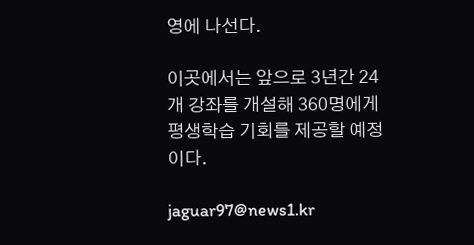영에 나선다.

이곳에서는 앞으로 3년간 24개 강좌를 개설해 360명에게 평생학습 기회를 제공할 예정이다.

jaguar97@news1.kr